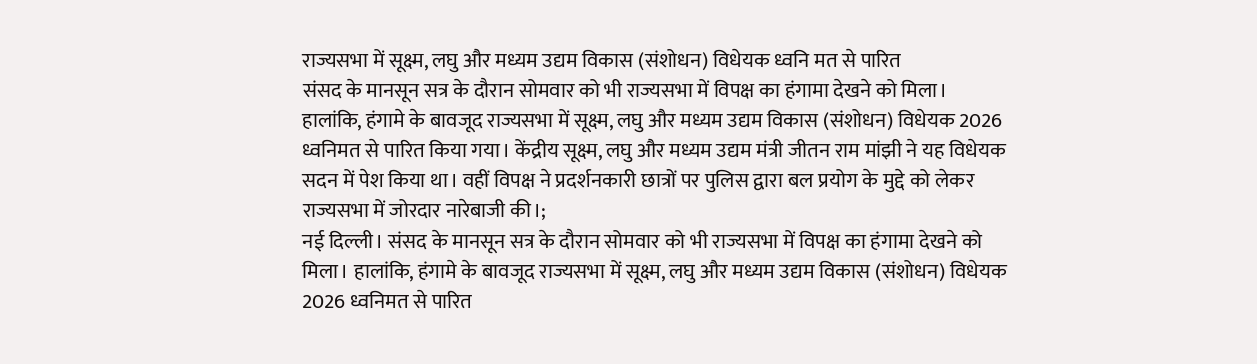राज्यसभा में सूक्ष्म, लघु और मध्यम उद्यम विकास (संशोधन) विधेयक ध्वनि मत से पारित
संसद के मानसून सत्र के दौरान सोमवार को भी राज्यसभा में विपक्ष का हंगामा देखने को मिला। हालांकि, हंगामे के बावजूद राज्यसभा में सूक्ष्म, लघु और मध्यम उद्यम विकास (संशोधन) विधेयक 2026 ध्वनिमत से पारित किया गया। केंद्रीय सूक्ष्म, लघु और मध्यम उद्यम मंत्री जीतन राम मांझी ने यह विधेयक सदन में पेश किया था। वहीं विपक्ष ने प्रदर्शनकारी छात्रों पर पुलिस द्वारा बल प्रयोग के मुद्दे को लेकर राज्यसभा में जोरदार नारेबाजी की।;
नई दिल्ली। संसद के मानसून सत्र के दौरान सोमवार को भी राज्यसभा में विपक्ष का हंगामा देखने को मिला। हालांकि, हंगामे के बावजूद राज्यसभा में सूक्ष्म, लघु और मध्यम उद्यम विकास (संशोधन) विधेयक 2026 ध्वनिमत से पारित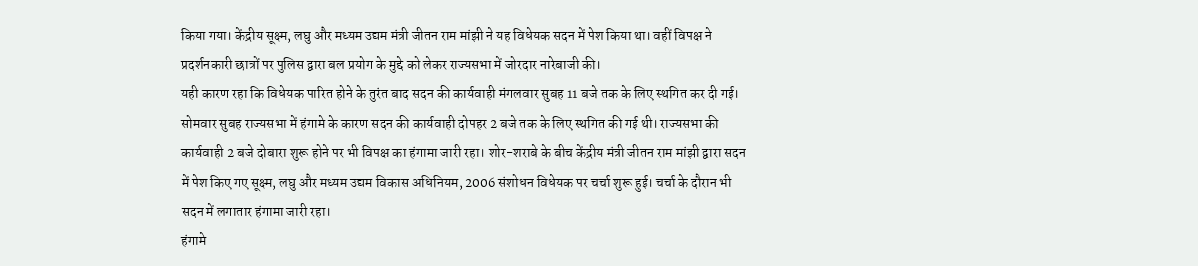किया गया। केंद्रीय सूक्ष्म, लघु और मध्यम उद्यम मंत्री जीतन राम मांझी ने यह विधेयक सदन में पेश किया था। वहीं विपक्ष ने प्रदर्शनकारी छात्रों पर पुलिस द्वारा बल प्रयोग के मुद्दे को लेकर राज्यसभा में जोरदार नारेबाजी की।
यही कारण रहा कि विधेयक पारित होने के तुरंत बाद सदन की कार्यवाही मंगलवार सुबह 11 बजे तक के लिए स्थगित कर दी गई। सोमवार सुबह राज्यसभा में हंगामे के कारण सदन की कार्यवाही दोपहर 2 बजे तक के लिए स्थगित की गई थी। राज्यसभा की कार्यवाही 2 बजे दोबारा शुरू होने पर भी विपक्ष का हंगामा जारी रहा। शोर-शराबे के बीच केंद्रीय मंत्री जीतन राम मांझी द्वारा सदन में पेश किए गए सूक्ष्म, लघु और मध्यम उद्यम विकास अधिनियम, 2006 संशोधन विधेयक पर चर्चा शुरू हुई। चर्चा के दौरान भी सदन में लगातार हंगामा जारी रहा।
हंगामे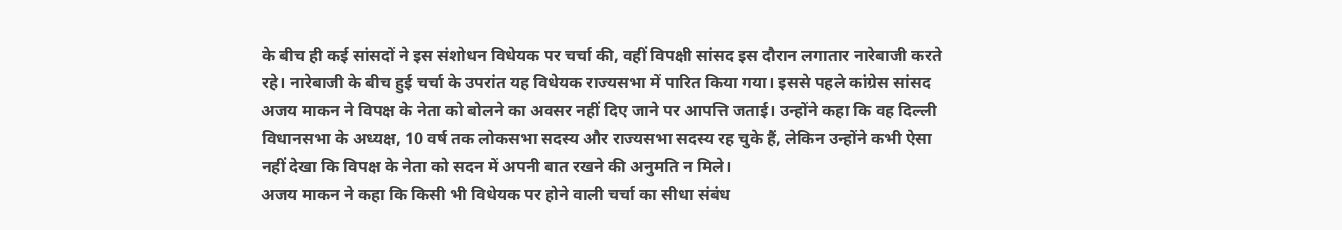के बीच ही कई सांसदों ने इस संशोधन विधेयक पर चर्चा की, वहीं विपक्षी सांसद इस दौरान लगातार नारेबाजी करते रहे। नारेबाजी के बीच हुई चर्चा के उपरांत यह विधेयक राज्यसभा में पारित किया गया। इससे पहले कांग्रेस सांसद अजय माकन ने विपक्ष के नेता को बोलने का अवसर नहीं दिए जाने पर आपत्ति जताई। उन्होंने कहा कि वह दिल्ली विधानसभा के अध्यक्ष, 10 वर्ष तक लोकसभा सदस्य और राज्यसभा सदस्य रह चुके हैं, लेकिन उन्होंने कभी ऐसा नहीं देखा कि विपक्ष के नेता को सदन में अपनी बात रखने की अनुमति न मिले।
अजय माकन ने कहा कि किसी भी विधेयक पर होने वाली चर्चा का सीधा संबंध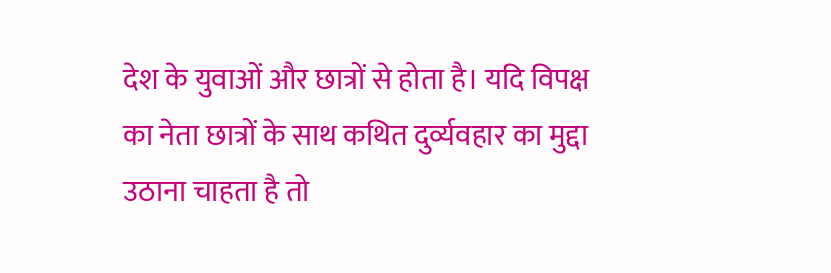देश के युवाओं और छात्रों से होता है। यदि विपक्ष का नेता छात्रों के साथ कथित दुर्व्यवहार का मुद्दा उठाना चाहता है तो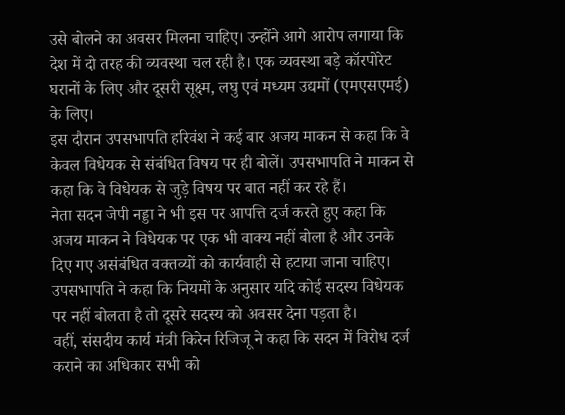उसे बोलने का अवसर मिलना चाहिए। उन्होंने आगे आरोप लगाया कि देश में दो तरह की व्यवस्था चल रही है। एक व्यवस्था बड़े कॉरपोरेट घरानों के लिए और दूसरी सूक्ष्म, लघु एवं मध्यम उद्यमों (एमएसएमई) के लिए।
इस दौरान उपसभापति हरिवंश ने कई बार अजय माकन से कहा कि वे केवल विधेयक से संबंधित विषय पर ही बोलें। उपसभापति ने माकन से कहा कि वे विधेयक से जुड़े विषय पर बात नहीं कर रहे हैं।
नेता सदन जेपी नड्डा ने भी इस पर आपत्ति दर्ज करते हुए कहा कि अजय माकन ने विधेयक पर एक भी वाक्य नहीं बोला है और उनके दिए गए असंबंधित वक्तव्यों को कार्यवाही से हटाया जाना चाहिए।
उपसभापति ने कहा कि नियमों के अनुसार यदि कोई सदस्य विधेयक पर नहीं बोलता है तो दूसरे सदस्य को अवसर देना पड़ता है।
वहीं, संसदीय कार्य मंत्री किरेन रिजिजू ने कहा कि सदन में विरोध दर्ज कराने का अधिकार सभी को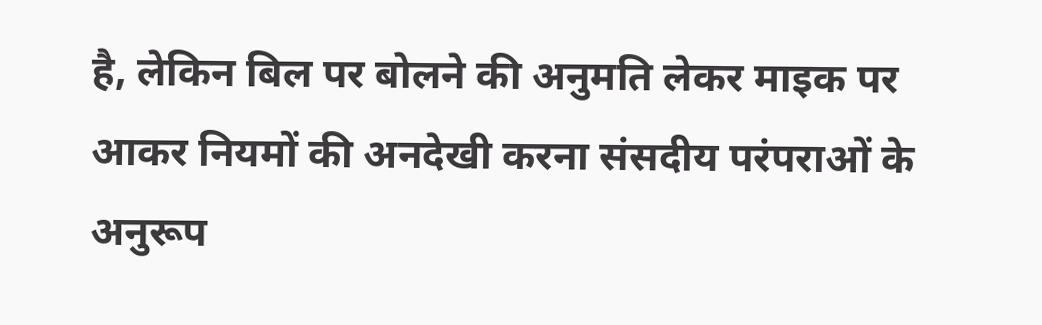है, लेकिन बिल पर बोलने की अनुमति लेकर माइक पर आकर नियमों की अनदेखी करना संसदीय परंपराओं के अनुरूप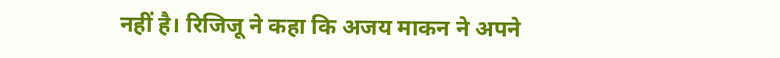नहीं है। रिजिजू ने कहा कि अजय माकन ने अपने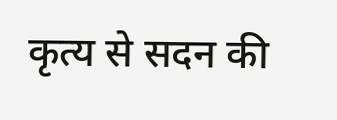कृत्य से सदन की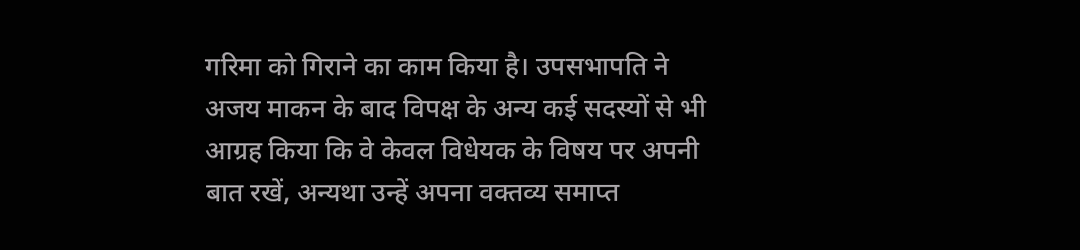गरिमा को गिराने का काम किया है। उपसभापति ने अजय माकन के बाद विपक्ष के अन्य कई सदस्यों से भी आग्रह किया कि वे केवल विधेयक के विषय पर अपनी बात रखें, अन्यथा उन्हें अपना वक्तव्य समाप्त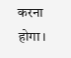करना होगा।